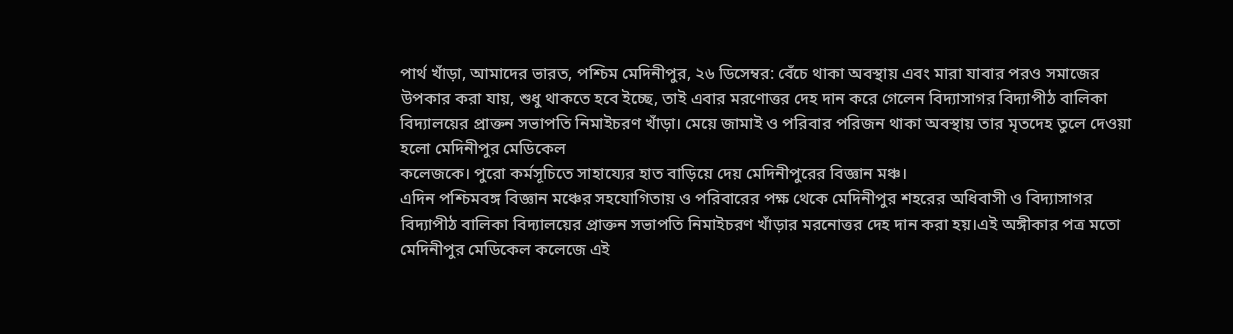পার্থ খাঁড়া, আমাদের ভারত, পশ্চিম মেদিনীপুর, ২৬ ডিসেম্বর: বেঁচে থাকা অবস্থায় এবং মারা যাবার পরও সমাজের উপকার করা যায়, শুধু থাকতে হবে ইচ্ছে, তাই এবার মরণোত্তর দেহ দান করে গেলেন বিদ্যাসাগর বিদ্যাপীঠ বালিকা বিদ্যালয়ের প্রাক্তন সভাপতি নিমাইচরণ খাঁড়া। মেয়ে জামাই ও পরিবার পরিজন থাকা অবস্থায় তার মৃতদেহ তুলে দেওয়া হলো মেদিনীপুর মেডিকেল
কলেজকে। পুরো কর্মসূচিতে সাহায্যের হাত বাড়িয়ে দেয় মেদিনীপুরের বিজ্ঞান মঞ্চ।
এদিন পশ্চিমবঙ্গ বিজ্ঞান মঞ্চের সহযোগিতায় ও পরিবারের পক্ষ থেকে মেদিনীপুর শহরের অধিবাসী ও বিদ্যাসাগর বিদ্যাপীঠ বালিকা বিদ্যালয়ের প্রাক্তন সভাপতি নিমাইচরণ খাঁড়ার মরনোত্তর দেহ দান করা হয়।এই অঙ্গীকার পত্র মতো মেদিনীপুর মেডিকেল কলেজে এই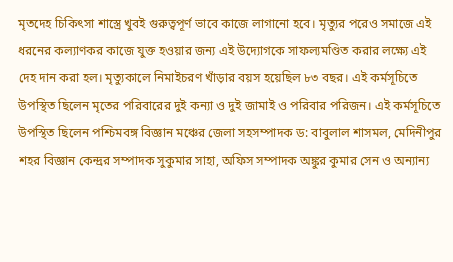মৃতদেহ চিকিৎসা শাস্ত্রে খুবই গুরুত্বপূর্ণ ভাবে কাজে লাগানো হবে। মৃত্যুর পরেও সমাজে এই ধরনের কল্যাণকর কাজে যুক্ত হওয়ার জন্য এই উদ্যোগকে সাফল্যমণ্ডিত করার লক্ষ্যে এই দেহ দান করা হল। মৃত্যুকালে নিমাইচরণ খাঁড়ার বয়স হয়েছিল ৮৩ বছর। এই কর্মসূচিতে উপস্থিত ছিলেন মৃতের পরিবারের দুই কন্যা ও দুই জামাই ও পরিবার পরিজন। এই কর্মসূচিতে উপস্থিত ছিলেন পশ্চিমবঙ্গ বিজ্ঞান মঞ্চের জেলা সহসম্পাদক ড: বাবুলাল শাসমল, মেদিনীপুর শহর বিজ্ঞান কেন্দ্রর সম্পাদক সুকুমার সাহা, অফিস সম্পাদক অঙ্কুর কুমার সেন ও অন্যান্য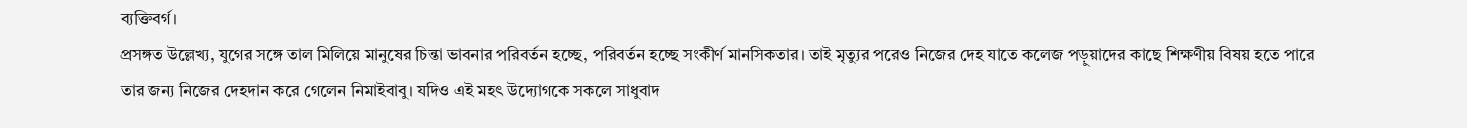ব্যক্তিবর্গ।
প্রসঙ্গত উল্লেখ্য, যুগের সঙ্গে তাল মিলিয়ে মানুষের চিন্তা ভাবনার পরিবর্তন হচ্ছে, পরিবর্তন হচ্ছে সংকীর্ণ মানসিকতার। তাই মৃত্যুর পরেও নিজের দেহ যাতে কলেজ পড়ুয়াদের কাছে শিক্ষণীয় বিষয় হতে পারে
তার জন্য নিজের দেহদান করে গেলেন নিমাইবাবু। যদিও এই মহৎ উদ্যোগকে সকলে সাধুবাদ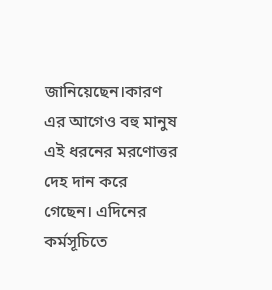জানিয়েছেন।কারণ এর আগেও বহু মানুষ এই ধরনের মরণোত্তর দেহ দান করে গেছেন। এদিনের কর্মসূচিতে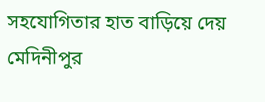সহযোগিতার হাত বাড়িয়ে দেয় মেদিনীপুর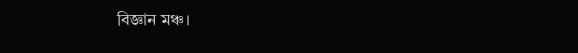বিজ্ঞান মঞ্চ।